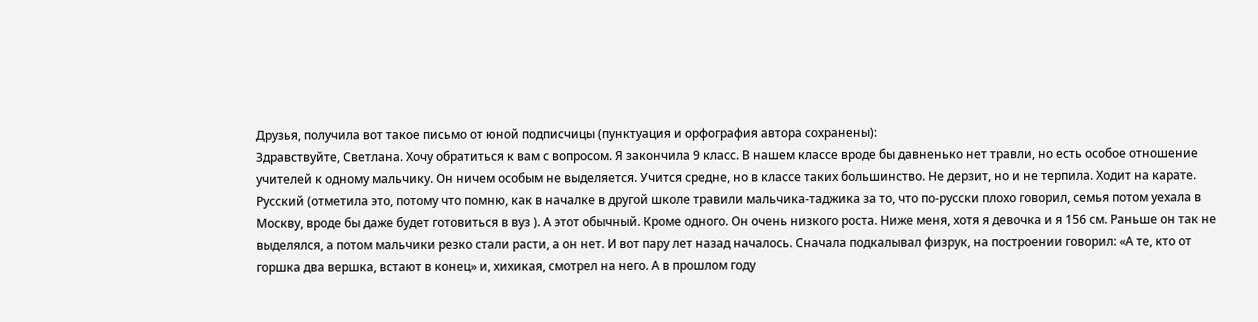Друзья, получила вот такое письмо от юной подписчицы (пунктуация и орфография автора сохранены):
Здравствуйте, Светлана. Хочу обратиться к вам с вопросом. Я закончила 9 класс. В нашем классе вроде бы давненько нет травли, но есть особое отношение учителей к одному мальчику. Он ничем особым не выделяется. Учится средне, но в классе таких большинство. Не дерзит, но и не терпила. Ходит на карате. Русский (отметила это, потому что помню, как в началке в другой школе травили мальчика-таджика за то, что по-русски плохо говорил, семья потом уехала в Москву, вроде бы даже будет готовиться в вуз ). А этот обычный. Кроме одного. Он очень низкого роста. Ниже меня, хотя я девочка и я 156 см. Раньше он так не выделялся, а потом мальчики резко стали расти, а он нет. И вот пару лет назад началось. Сначала подкалывал физрук, на построении говорил: «А те, кто от горшка два вершка, встают в конец» и, хихикая, смотрел на него. А в прошлом году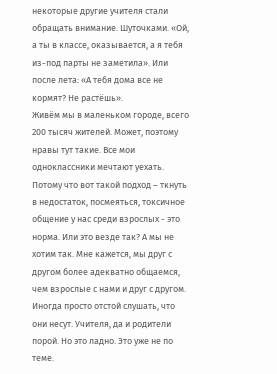некоторые другие учителя стали обращать внимание. Шуточками. «Ой, а ты в классе, оказывается, а я тебя из-под парты не заметила». Или после лета: «А тебя дома все не кормят? Не растёшь».
Живём мы в маленьком городе, всего 200 тысяч жителей. Может, поэтому нравы тут такие. Все мои одноклассники мечтают уехать. Потому что вот такой подход – ткнуть в недостаток, посмеяться, токсичное общение у нас среди взрослых - это норма. Или это везде так? А мы не хотим так. Мне кажется, мы друг с другом более адекватно общаемся, чем взрослые с нами и друг с другом. Иногда просто отстой слушать, что они несут. Учителя, да и родители порой. Но это ладно. Это уже не по теме.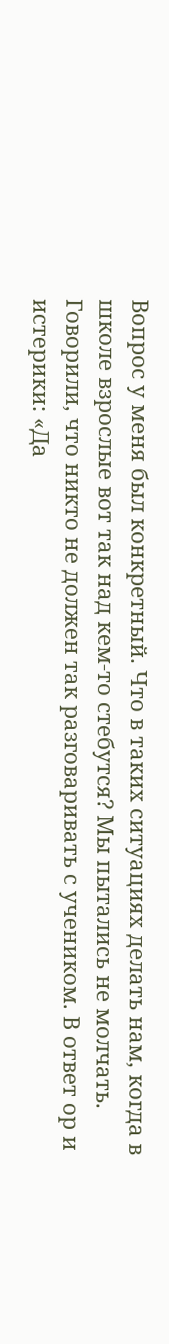Вопрос у меня был конкретный. Что в таких ситуациях делать нам, когда в школе взрослые вот так над кем-то стебутся? Мы пытались не молчать. Говорили, что никто не должен так разговаривать с учеником. В ответ ор и истерики: «Да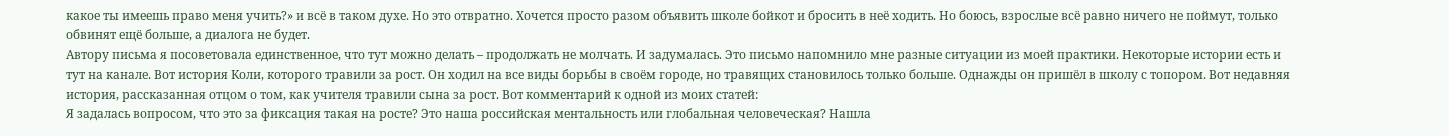какое ты имеешь право меня учить?» и всё в таком духе. Но это отвратно. Хочется просто разом объявить школе бойкот и бросить в неё ходить. Но боюсь, взрослые всё равно ничего не поймут, только обвинят ещё больше, а диалога не будет.
Автору письма я посоветовала единственное, что тут можно делать – продолжать не молчать. И задумалась. Это письмо напомнило мне разные ситуации из моей практики. Некоторые истории есть и тут на канале. Вот история Коли, которого травили за рост. Он ходил на все виды борьбы в своём городе, но травящих становилось только больше. Однажды он пришёл в школу с топором. Вот недавняя история, рассказанная отцом о том, как учителя травили сына за рост. Вот комментарий к одной из моих статей:
Я задалась вопросом, что это за фиксация такая на росте? Это наша российская ментальность или глобальная человеческая? Нашла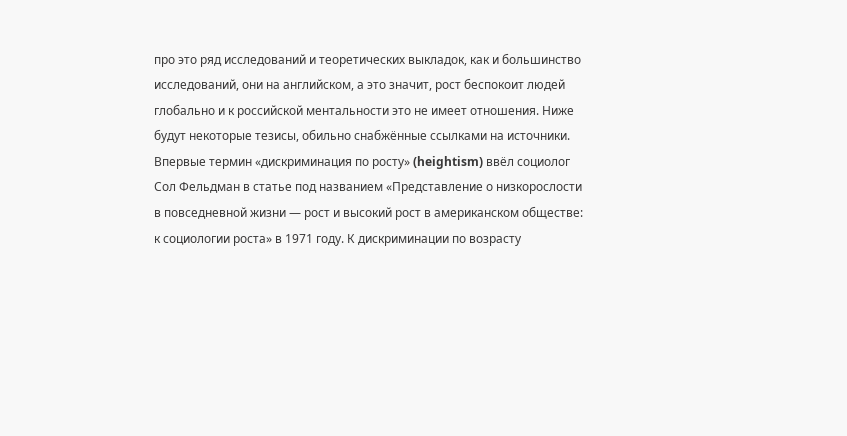про это ряд исследований и теоретических выкладок, как и большинство исследований, они на английском, а это значит, рост беспокоит людей глобально и к российской ментальности это не имеет отношения. Ниже будут некоторые тезисы, обильно снабжённые ссылками на источники.
Впервые термин «дискриминация по росту» (heightism) ввёл социолог Сол Фельдман в статье под названием «Представление о низкорослости в повседневной жизни — рост и высокий рост в американском обществе: к социологии роста» в 1971 году. К дискриминации по возрасту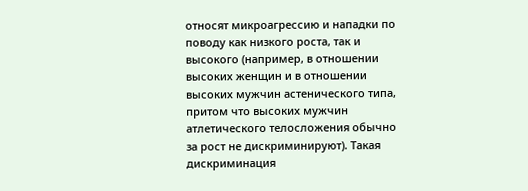относят микроагрессию и нападки по поводу как низкого роста, так и высокого (например, в отношении высоких женщин и в отношении высоких мужчин астенического типа, притом что высоких мужчин атлетического телосложения обычно за рост не дискриминируют). Такая дискриминация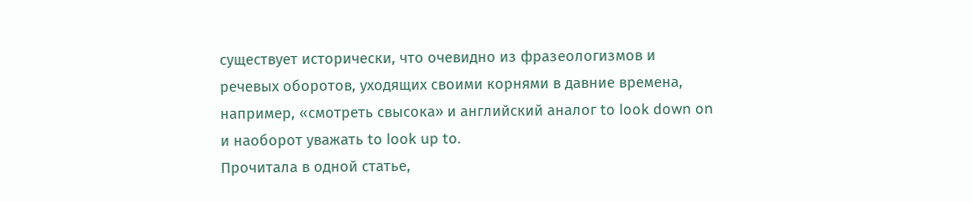существует исторически, что очевидно из фразеологизмов и речевых оборотов, уходящих своими корнями в давние времена, например, «смотреть свысока» и английский аналог to look down on и наоборот уважать to look up to.
Прочитала в одной статье,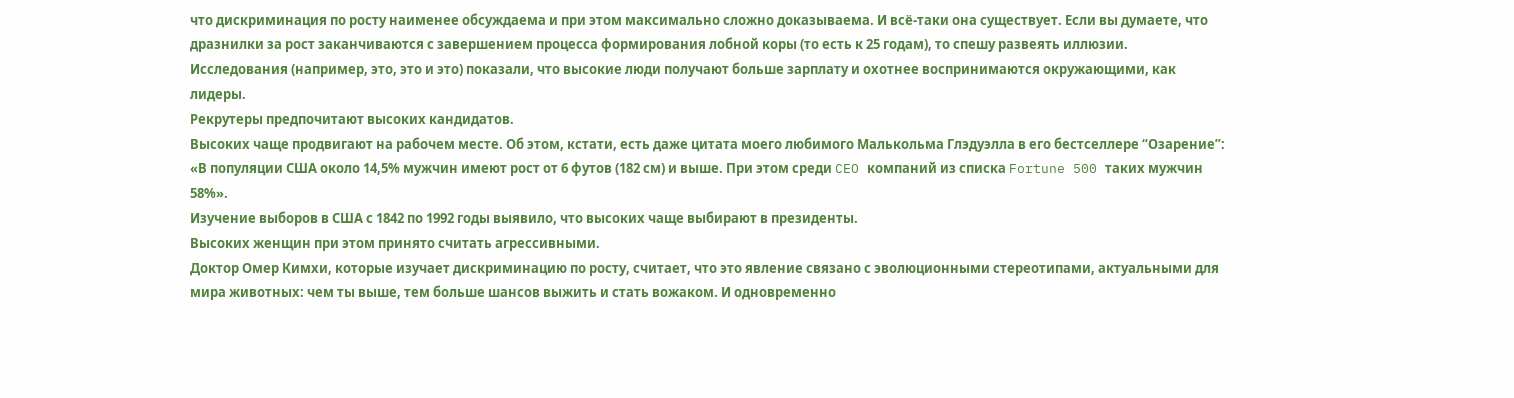что дискриминация по росту наименее обсуждаема и при этом максимально сложно доказываема. И всё-таки она существует. Если вы думаете, что дразнилки за рост заканчиваются с завершением процесса формирования лобной коры (то есть к 25 годам), то спешу развеять иллюзии.
Исследования (например, это, это и это) показали, что высокие люди получают больше зарплату и охотнее воспринимаются окружающими, как лидеры.
Рекрутеры предпочитают высоких кандидатов.
Высоких чаще продвигают на рабочем месте. Об этом, кстати, есть даже цитата моего любимого Малькольма Глэдуэлла в его бестселлере “Озарение”: «В популяции США около 14,5% мужчин имеют рост от 6 футов (182 см) и выше. При этом среди CEO компаний из списка Fortune 500 таких мужчин 58%».
Изучение выборов в США с 1842 по 1992 годы выявило, что высоких чаще выбирают в президенты.
Высоких женщин при этом принято считать агрессивными.
Доктор Омер Кимхи, которые изучает дискриминацию по росту, считает, что это явление связано с эволюционными стереотипами, актуальными для мира животных: чем ты выше, тем больше шансов выжить и стать вожаком. И одновременно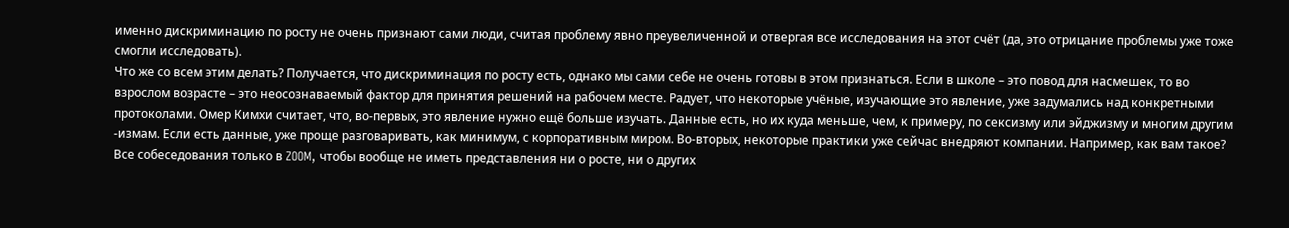именно дискриминацию по росту не очень признают сами люди, считая проблему явно преувеличенной и отвергая все исследования на этот счёт (да, это отрицание проблемы уже тоже смогли исследовать).
Что же со всем этим делать? Получается, что дискриминация по росту есть, однако мы сами себе не очень готовы в этом признаться. Если в школе – это повод для насмешек, то во взрослом возрасте – это неосознаваемый фактор для принятия решений на рабочем месте. Радует, что некоторые учёные, изучающие это явление, уже задумались над конкретными протоколами. Омер Кимхи считает, что, во-первых, это явление нужно ещё больше изучать. Данные есть, но их куда меньше, чем, к примеру, по сексизму или эйджизму и многим другим -измам. Если есть данные, уже проще разговаривать, как минимум, с корпоративным миром. Во-вторых, некоторые практики уже сейчас внедряют компании. Например, как вам такое? Все собеседования только в ZOOM, чтобы вообще не иметь представления ни о росте, ни о других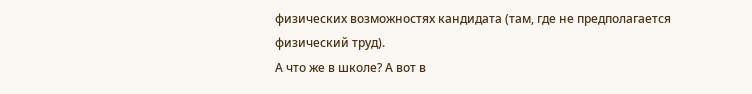физических возможностях кандидата (там, где не предполагается физический труд).
А что же в школе? А вот в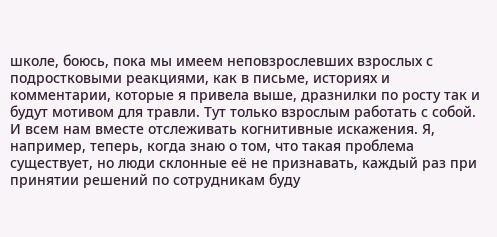школе, боюсь, пока мы имеем неповзрослевших взрослых с подростковыми реакциями, как в письме, историях и комментарии, которые я привела выше, дразнилки по росту так и будут мотивом для травли. Тут только взрослым работать с собой. И всем нам вместе отслеживать когнитивные искажения. Я, например, теперь, когда знаю о том, что такая проблема существует, но люди склонные её не признавать, каждый раз при принятии решений по сотрудникам буду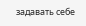задавать себе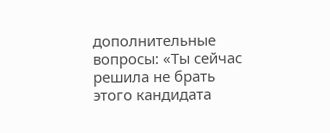дополнительные вопросы: «Ты сейчас решила не брать этого кандидата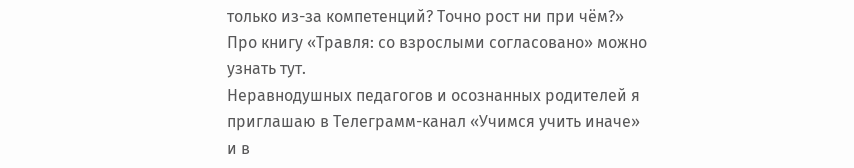только из-за компетенций? Точно рост ни при чём?»
Про книгу «Травля: со взрослыми согласовано» можно узнать тут.
Неравнодушных педагогов и осознанных родителей я приглашаю в Телеграмм-канал «Учимся учить иначе» и в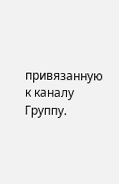привязанную к каналу Группу.